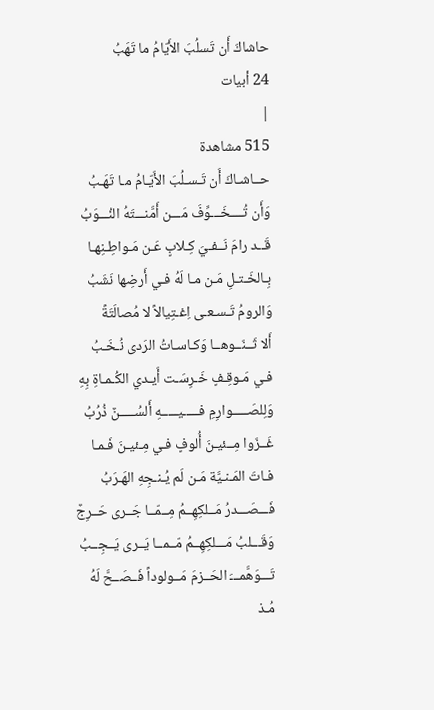حاشاكَ أَن تَسلُبَ الأَيّامُ ما تَهَبُ
24 أبيات
|
515 مشاهدة
حــاشـاكَ أَن تَـسـلُبَ الأَيّـامُ مـا تَهَـبُ
وَأَن تُــــخَـــوِّفَ مَـــن أَمَّنـــتَهُ النُـــوَبُ
قَــد رامَ نَــفـيَ كِـلابٍ عَـن مَـواطِـنِهـا
بِـالخَـتـلِ مَـن مـا لَهُ فـي أَرضِها نَشَبُ
وَالرومُ تَـسـعـى اِغـتِيالاً لا مُصالَتَةً
أَلا ثَــنَــوهــا وَكـاسـاتُ الرَدى نُـخَـبُ
فـي مَـوقِـفٍ خَـرِسَـت أَيـدي الكُـمـاةِ بِهِ
وَلِلصَـــــوارِمِ فـــــيـــــهِ أَلسُـــــنٌ ذُرُبُ
غَــزَوا مِــئيـنَ أُلوفٍ فـي مِـئيـنَ فَـمـا
فـاتَ المَـنـيَّة مَـن لَم يُـنـجِهِ الهَـرَبُ
فَـــصَـــدرُ مَــلكِهِــمُ مِــمّــا جَــرى حَــرِجٌ
وَقَـــلبُ مَـــلكِهِــمُ مّــمــا يَــرى يَــجِــبُ
تَـــوَهَّمـــَ الحَــزمَ مَــولوداً فَــصَــحَّ لَهُ
مُـذ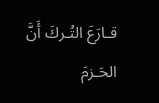قـارَعَ التُـركَ أَنَّ الحَـزمَ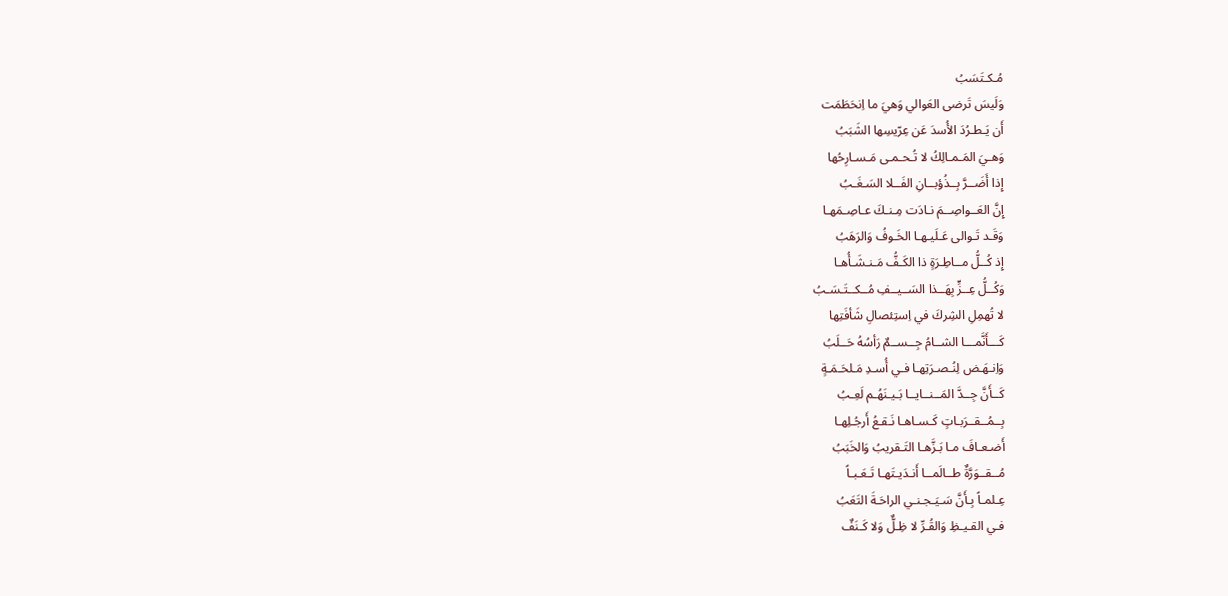مُـكـتَسَبُ
وَلَيسَ تَرضى العَوالي وَهيَ ما اِنحَطَمَت
أَن يَـطـرُدَ الأُسدَ عَن عِرّيسِها الشَبَبُ
وَهـيَ المَـمـالِكُ لا تُـحـمـى مَـسـارِحُها
إِذا أَضَــرَّ بِــذُؤبــانِ الفَــلا السَـغَـبُ
إِنَّ العَــواصِــمَ نـادَت مِـنـكَ عـاصِـمَهـا
وَقَـد تَـوالى عَـلَيـهـا الخَـوفُ وَالرَهَبُ
إِذ كُــلُّ مــاطِـرَةٍ ذا الكَـفُّ مَـنـشَـأُهـا
وَكُــلُّ عِــزٍّ بِهَــذا السَــيــفِ مُــكــتَـسَـبُ
لا تُهمِلِ الشِركَ في اِستِئصالِ شَأفَتِها
كَـــأَنَّمـــا الشــامُ جِــســمٌ رَأسُهُ حَــلَبُ
وَاِنـهَـض لِنُـصـرَتِهـا فـي أُسـدِ مَـلحَـمَـةٍ
كَــأَنَّ جِــدَّ المَــنــايــا بَـيـنَهُـم لَعِـبُ
بِــمُــقــرَبـاتٍ كَـسـاهـا نَـقـعُ أَرجُـلِهـا
أَضـعـافَ مـا بَـزَّهـا التَـقريبُ وَالخَبَبُ
مُــقــوَرَّةٌ طــالَمــا أَنـدَيـتَهـا تَـعَـبـاً
عِـلمـاً بِـأَنَّ سَـيَـجـنـي الراحَـةَ التَعَبُ
فـي القـيـظِ وَالقُـرِّ لا ظِـلٌّ وَلا كَـنَفٌ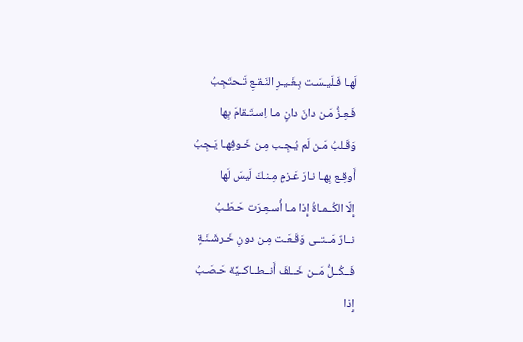لَهـا فَـلَيـسَـت بِـغَـيـرِ النَـقـعِ تَـحتَجِبُ
فَـعِـزُّ مَـن دانَ دانٍ مـا اِسـتَـقامَ بِها
وَقَـلبُ مَـن لَم يُـجِـب مِـن خَـوفِهـا يَـجِبُ
أَوقِـع بِهـا نـارَ عَـزمٍ مِـنـكَ لَيسَ لَها
إِلّا الكُــمـاةُ إِذا مـا أُسـعِـرَت حَـطَـبُ
نــارٌ مَــتــى وَقَـعَـت مِـن دونِ خَـرشَـنَـةٍ
فَــكُــلُّ مَــن خَــلفَ أَنــطــاكــيَّة حَـصَـبُ
إِذا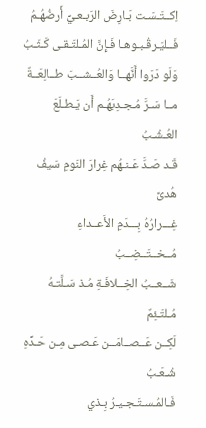اِكــتَـسَـت بَـارِضَ الرَبـعـيِّ أَرضُهُـمُ
فَــليَـرقُـبـوهـا فَـإِنَّ المُـلتَـقـى كَـثَـبُ
وَلَو دَرَوا أَنَّهــا وَالعُــشــبَ طــالِعَــةٌ
مــا سَـرَّ مُـجـدِبَهُـم أَن يَـطـلَعَ العُـشُـبُ
قَـد صَـدَّ عَـنـهُم غِرارَ النَومِ سَيفُ هُدىً
غِـــرارُهُ بِـــدَمِ الأَعــداءِ مُــخــتَــضِــبُ
شَــعــبُ الخِــلافَـةِ مُـذ سَـلَّتـهُ مُـلتَـئِمٌ
لَكِــن عَــصــامَــن عَـصـى مِـن حَـدِّهِ شُـعَـبُ
فَـالمُـسـتَـجـيـرُ بِـذي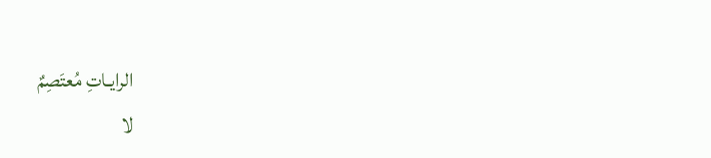الرايـاتِ مُعتَصِمٌ
لا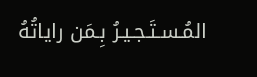المُـسـتَـجـيـرُ بِـمَن راياتُهُ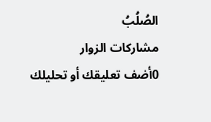الصُلُبُ
مشاركات الزوار
0أضف تعليقك أو تحليلك